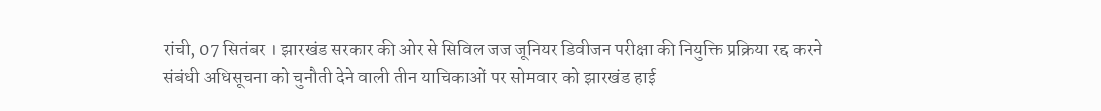रांची, 07 सितंबर । झारखंड सरकार की ओर से सिविल जज जूनियर डिवीजन परीक्षा की नियुक्ति प्रक्रिया रद्द करने संबंधी अधिसूचना को चुनौती देने वाली तीन याचिकाओं पर सोमवार को झारखंड हाई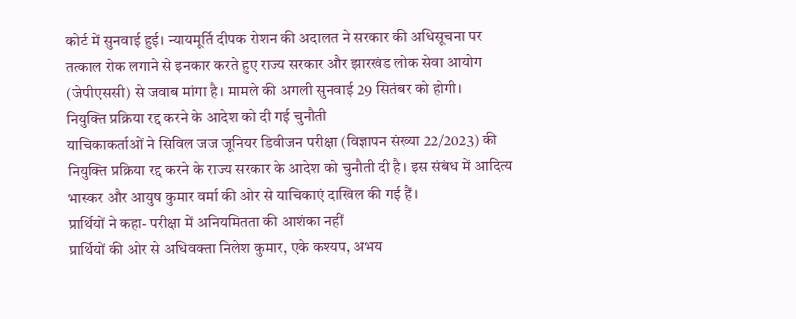कोर्ट में सुनवाई हुई। न्यायमूर्ति दीपक रोशन की अदालत ने सरकार की अधिसूचना पर तत्काल रोक लगाने से इनकार करते हुए राज्य सरकार और झारखंड लोक सेवा आयोग (जेपीएससी) से जवाब मांगा है। मामले की अगली सुनवाई 29 सितंबर को होगी।
नियुक्ति प्रक्रिया रद्द करने के आदेश को दी गई चुनौती
याचिकाकर्ताओं ने सिविल जज जूनियर डिवीजन परीक्षा (विज्ञापन संख्या 22/2023) की नियुक्ति प्रक्रिया रद्द करने के राज्य सरकार के आदेश को चुनौती दी है। इस संबंध में आदित्य भास्कर और आयुष कुमार वर्मा की ओर से याचिकाएं दाखिल की गई हैं।
प्रार्थियों ने कहा- परीक्षा में अनियमितता की आशंका नहीं
प्रार्थियों की ओर से अधिवक्ता निलेश कुमार, एके कश्यप, अभय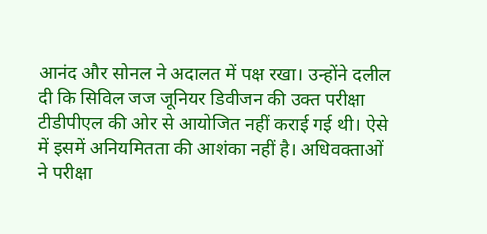आनंद और सोनल ने अदालत में पक्ष रखा। उन्होंने दलील दी कि सिविल जज जूनियर डिवीजन की उक्त परीक्षा टीडीपीएल की ओर से आयोजित नहीं कराई गई थी। ऐसे में इसमें अनियमितता की आशंका नहीं है। अधिवक्ताओं ने परीक्षा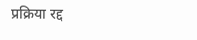प्रक्रिया रद्द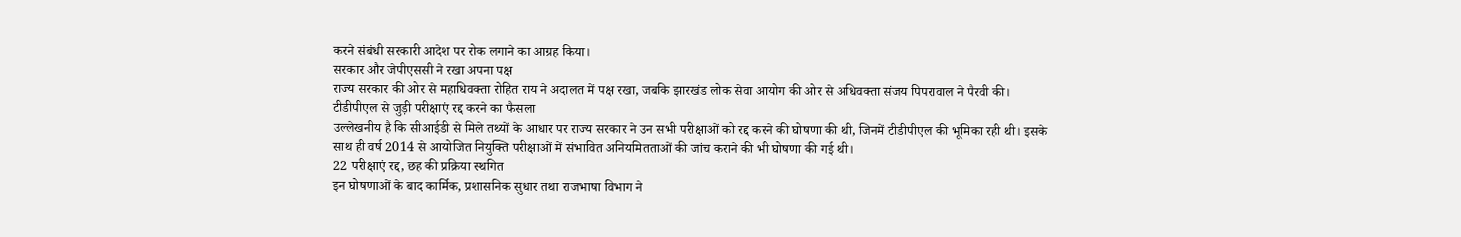करने संबंधी सरकारी आदेश पर रोक लगाने का आग्रह किया।
सरकार और जेपीएससी ने रखा अपना पक्ष
राज्य सरकार की ओर से महाधिवक्ता रोहित राय ने अदालत में पक्ष रखा, जबकि झारखंड लोक सेवा आयोग की ओर से अधिवक्ता संजय पिपरावाल ने पैरवी की।
टीडीपीएल से जुड़ी परीक्षाएं रद्द करने का फैसला
उल्लेखनीय है कि सीआईडी से मिले तथ्यों के आधार पर राज्य सरकार ने उन सभी परीक्षाओं को रद्द करने की घोषणा की थी, जिनमें टीडीपीएल की भूमिका रही थी। इसके साथ ही वर्ष 2014 से आयोजित नियुक्ति परीक्षाओं में संभावित अनियमितताओं की जांच कराने की भी घोषणा की गई थी।
22 परीक्षाएं रद्द, छह की प्रक्रिया स्थगित
इन घोषणाओं के बाद कार्मिक, प्रशासनिक सुधार तथा राजभाषा विभाग ने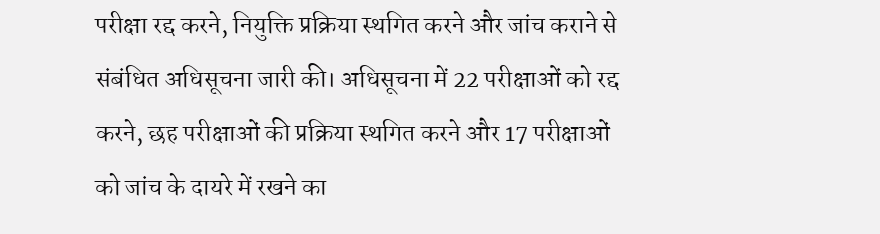परीक्षा रद्द करने, नियुक्ति प्रक्रिया स्थगित करने और जांच कराने से संबंधित अधिसूचना जारी की। अधिसूचना में 22 परीक्षाओं को रद्द करने, छह परीक्षाओं की प्रक्रिया स्थगित करने और 17 परीक्षाओं को जांच के दायरे में रखने का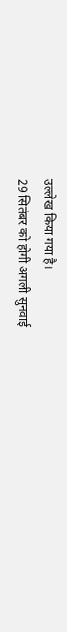उल्लेख किया गया है।
29 सितंबर को होगी अगली सुनवाई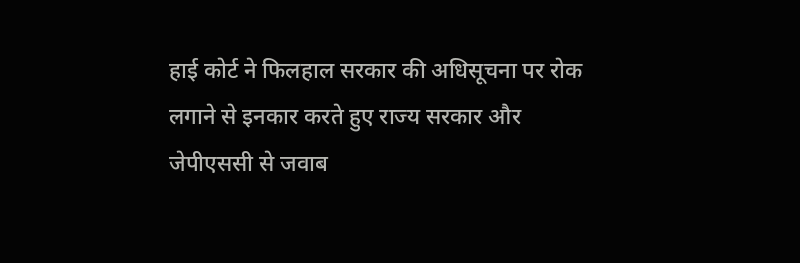हाई कोर्ट ने फिलहाल सरकार की अधिसूचना पर रोक लगाने से इनकार करते हुए राज्य सरकार और जेपीएससी से जवाब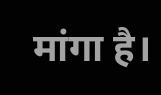मांगा है।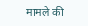मामले की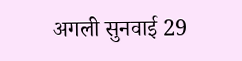अगली सुनवाई 29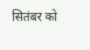सितंबर को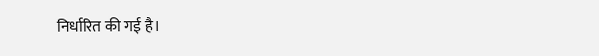निर्धारित की गई है।